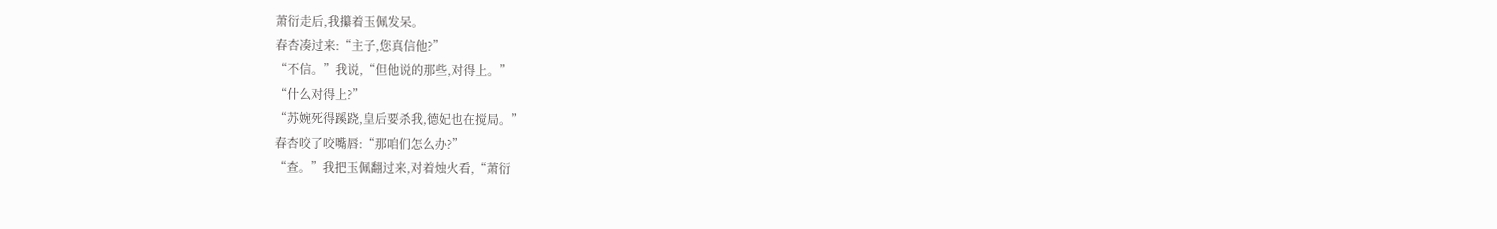萧衍走后,我攥着玉佩发呆。
春杏凑过来:“主子,您真信他?”
“不信。”我说,“但他说的那些,对得上。”
“什么对得上?”
“苏婉死得蹊跷,皇后要杀我,德妃也在搅局。”
春杏咬了咬嘴唇:“那咱们怎么办?”
“查。”我把玉佩翻过来,对着烛火看,“萧衍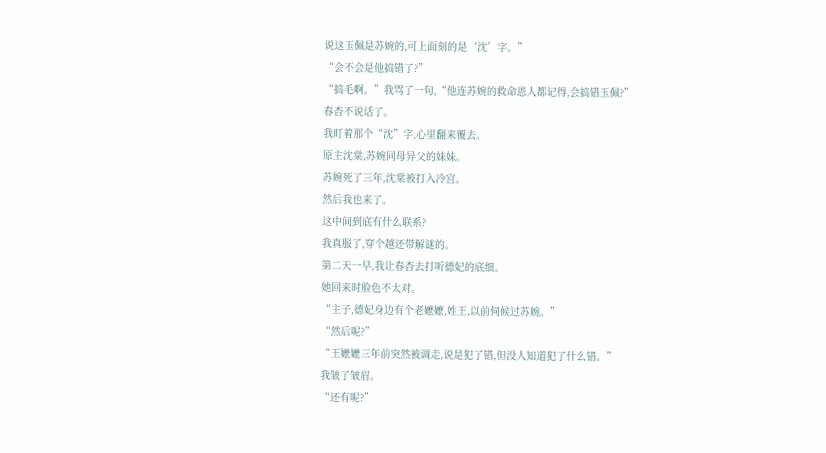说这玉佩是苏婉的,可上面刻的是‘沈’字。”
“会不会是他搞错了?”
“搞毛啊。”我骂了一句,“他连苏婉的救命恩人都记得,会搞错玉佩?”
春杏不说话了。
我盯着那个“沈”字,心里翻来覆去。
原主沈棠,苏婉同母异父的妹妹。
苏婉死了三年,沈棠被打入冷宫。
然后我也来了。
这中间到底有什么联系?
我真服了,穿个越还带解谜的。
第二天一早,我让春杏去打听德妃的底细。
她回来时脸色不太对。
“主子,德妃身边有个老嬷嬷,姓王,以前伺候过苏婉。”
“然后呢?”
“王嬷嬷三年前突然被调走,说是犯了错,但没人知道犯了什么错。”
我皱了皱眉。
“还有呢?”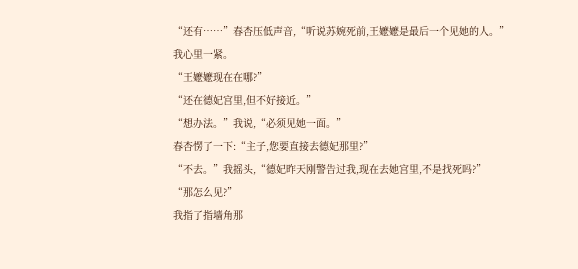“还有……”春杏压低声音,“听说苏婉死前,王嬷嬷是最后一个见她的人。”
我心里一紧。
“王嬷嬷现在在哪?”
“还在德妃宫里,但不好接近。”
“想办法。”我说,“必须见她一面。”
春杏愣了一下:“主子,您要直接去德妃那里?”
“不去。”我摇头,“德妃昨天刚警告过我,现在去她宫里,不是找死吗?”
“那怎么见?”
我指了指墙角那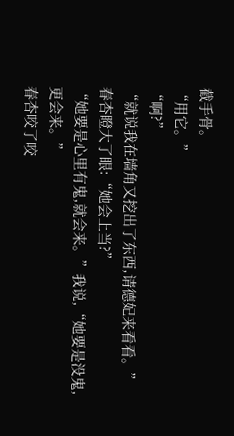截手骨。
“用它。”
“啊?”
“就说我在墙角又挖出了东西,请德妃来看看。”
春杏瞪大了眼:“她会上当?”
“她要是心里有鬼,就会来。”我说,“她要是没鬼,更会来。”
春杏咬了咬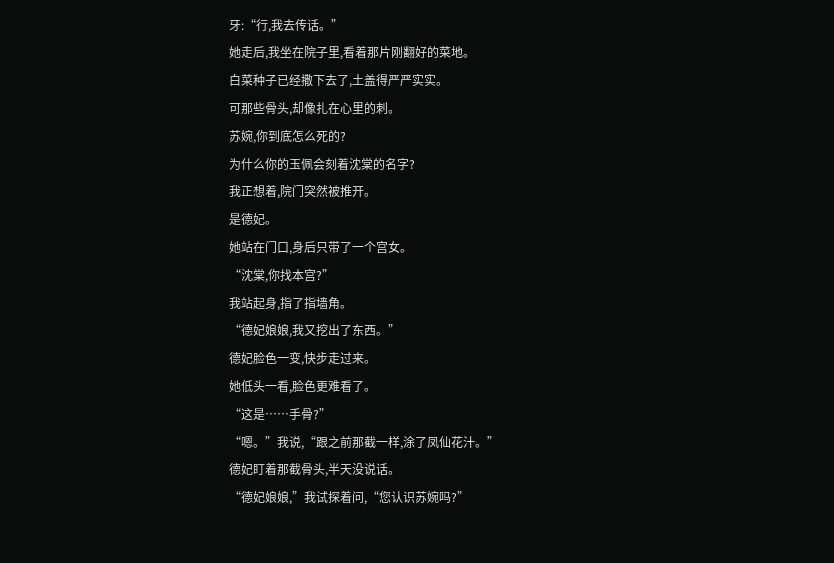牙:“行,我去传话。”
她走后,我坐在院子里,看着那片刚翻好的菜地。
白菜种子已经撒下去了,土盖得严严实实。
可那些骨头,却像扎在心里的刺。
苏婉,你到底怎么死的?
为什么你的玉佩会刻着沈棠的名字?
我正想着,院门突然被推开。
是德妃。
她站在门口,身后只带了一个宫女。
“沈棠,你找本宫?”
我站起身,指了指墙角。
“德妃娘娘,我又挖出了东西。”
德妃脸色一变,快步走过来。
她低头一看,脸色更难看了。
“这是……手骨?”
“嗯。”我说,“跟之前那截一样,涂了凤仙花汁。”
德妃盯着那截骨头,半天没说话。
“德妃娘娘,”我试探着问,“您认识苏婉吗?”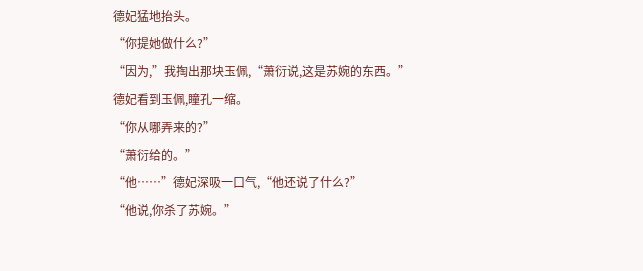德妃猛地抬头。
“你提她做什么?”
“因为,”我掏出那块玉佩,“萧衍说,这是苏婉的东西。”
德妃看到玉佩,瞳孔一缩。
“你从哪弄来的?”
“萧衍给的。”
“他……”德妃深吸一口气,“他还说了什么?”
“他说,你杀了苏婉。”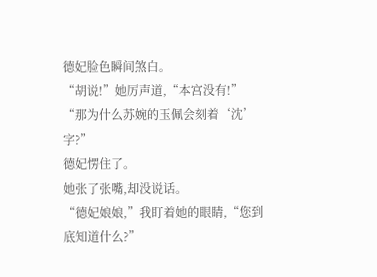德妃脸色瞬间煞白。
“胡说!”她厉声道,“本宫没有!”
“那为什么苏婉的玉佩会刻着‘沈’字?”
德妃愣住了。
她张了张嘴,却没说话。
“德妃娘娘,”我盯着她的眼睛,“您到底知道什么?”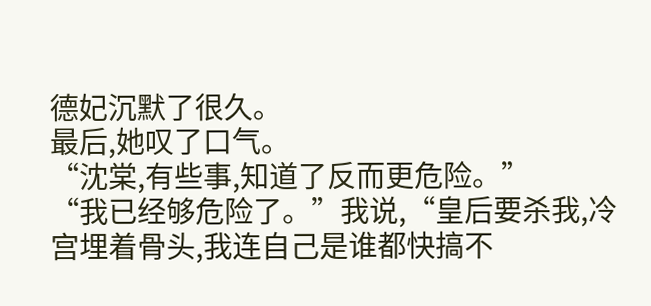德妃沉默了很久。
最后,她叹了口气。
“沈棠,有些事,知道了反而更危险。”
“我已经够危险了。”我说,“皇后要杀我,冷宫埋着骨头,我连自己是谁都快搞不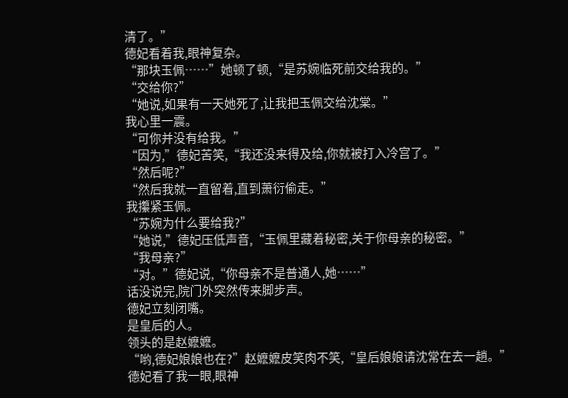清了。”
德妃看着我,眼神复杂。
“那块玉佩……”她顿了顿,“是苏婉临死前交给我的。”
“交给你?”
“她说,如果有一天她死了,让我把玉佩交给沈棠。”
我心里一震。
“可你并没有给我。”
“因为,”德妃苦笑,“我还没来得及给,你就被打入冷宫了。”
“然后呢?”
“然后我就一直留着,直到萧衍偷走。”
我攥紧玉佩。
“苏婉为什么要给我?”
“她说,”德妃压低声音,“玉佩里藏着秘密,关于你母亲的秘密。”
“我母亲?”
“对。”德妃说,“你母亲不是普通人,她……”
话没说完,院门外突然传来脚步声。
德妃立刻闭嘴。
是皇后的人。
领头的是赵嬷嬷。
“哟,德妃娘娘也在?”赵嬷嬷皮笑肉不笑,“皇后娘娘请沈常在去一趟。”
德妃看了我一眼,眼神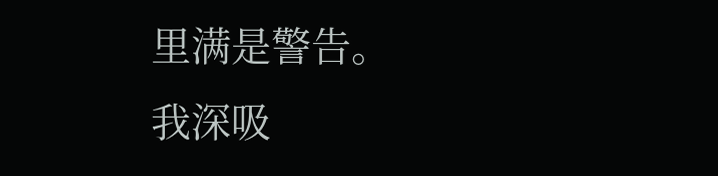里满是警告。
我深吸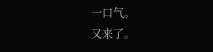一口气。
又来了。